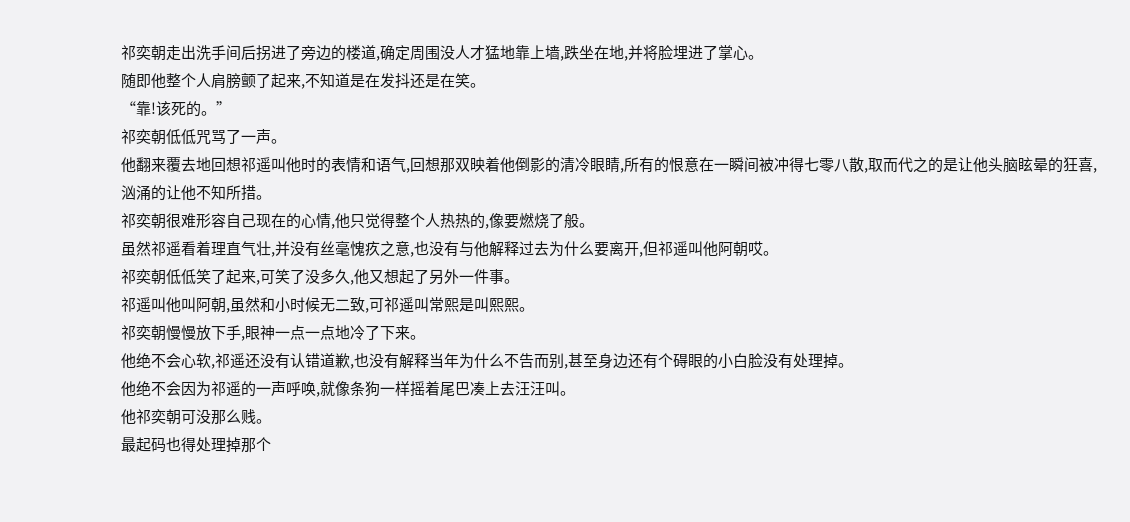祁奕朝走出洗手间后拐进了旁边的楼道,确定周围没人才猛地靠上墙,跌坐在地,并将脸埋进了掌心。
随即他整个人肩膀颤了起来,不知道是在发抖还是在笑。
“靠!该死的。”
祁奕朝低低咒骂了一声。
他翻来覆去地回想祁遥叫他时的表情和语气,回想那双映着他倒影的清冷眼睛,所有的恨意在一瞬间被冲得七零八散,取而代之的是让他头脑眩晕的狂喜,汹涌的让他不知所措。
祁奕朝很难形容自己现在的心情,他只觉得整个人热热的,像要燃烧了般。
虽然祁遥看着理直气壮,并没有丝毫愧疚之意,也没有与他解释过去为什么要离开,但祁遥叫他阿朝哎。
祁奕朝低低笑了起来,可笑了没多久,他又想起了另外一件事。
祁遥叫他叫阿朝,虽然和小时候无二致,可祁遥叫常熙是叫熙熙。
祁奕朝慢慢放下手,眼神一点一点地冷了下来。
他绝不会心软,祁遥还没有认错道歉,也没有解释当年为什么不告而别,甚至身边还有个碍眼的小白脸没有处理掉。
他绝不会因为祁遥的一声呼唤,就像条狗一样摇着尾巴凑上去汪汪叫。
他祁奕朝可没那么贱。
最起码也得处理掉那个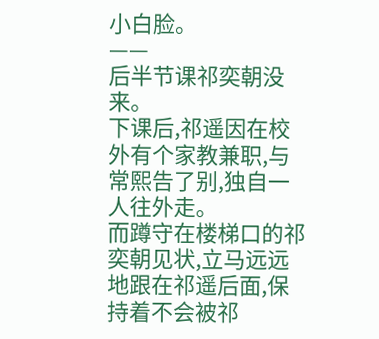小白脸。
——
后半节课祁奕朝没来。
下课后,祁遥因在校外有个家教兼职,与常熙告了别,独自一人往外走。
而蹲守在楼梯口的祁奕朝见状,立马远远地跟在祁遥后面,保持着不会被祁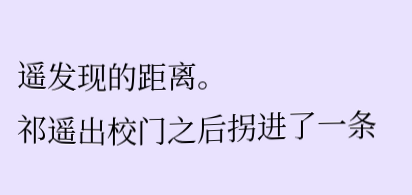遥发现的距离。
祁遥出校门之后拐进了一条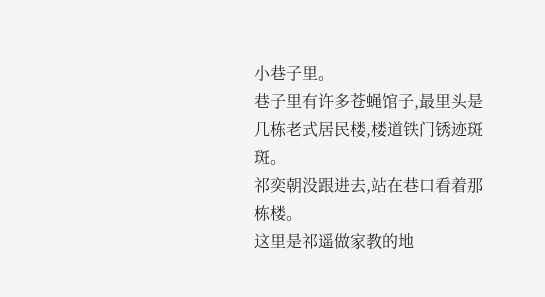小巷子里。
巷子里有许多苍蝇馆子,最里头是几栋老式居民楼,楼道铁门锈迹斑斑。
祁奕朝没跟进去,站在巷口看着那栋楼。
这里是祁遥做家教的地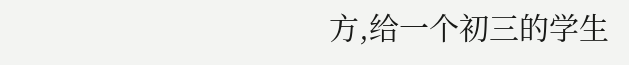方,给一个初三的学生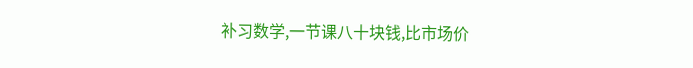补习数学,一节课八十块钱,比市场价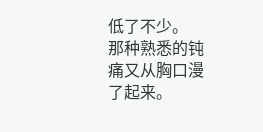低了不少。
那种熟悉的钝痛又从胸口漫了起来。